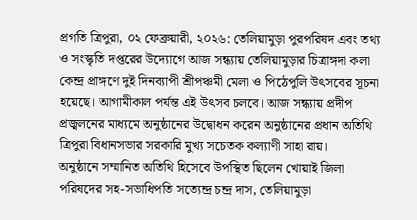প্রগতি ত্রিপুরা, ০২ ফেব্রুয়ারী, ২০২৬: তেলিয়ামুড়া পুরপরিষদ এবং তথ্য ও সংস্কৃতি দপ্তরের উদ্যোগে আজ সন্ধ্যায় তেলিয়ামুড়ার চিত্রাঙ্গদা কলা কেন্দ্র প্রাঙ্গণে দুই দিনব্যাপী শ্রীপঞ্চমী মেলা ও পিঠেপুলি উৎসবের সূচনা হয়েছে। আগামীকাল পর্যন্ত এই উৎসব চলবে। আজ সন্ধ্যায় প্রদীপ প্রজ্বলনের মাধ্যমে অনুষ্ঠানের উদ্বোধন করেন অনুষ্ঠানের প্রধান অতিথি ত্রিপুরা বিধানসভার সরকারি মুখ্য সচেতক কল্যাণী সাহা রায়।
অনুষ্ঠানে সম্মানিত অতিথি হিসেবে উপস্থিত ছিলেন খোয়াই জিলা পরিষদের সহ-সভাধিপতি সত্যেন্দ্র চন্দ্র দাস, তেলিয়ামুড়া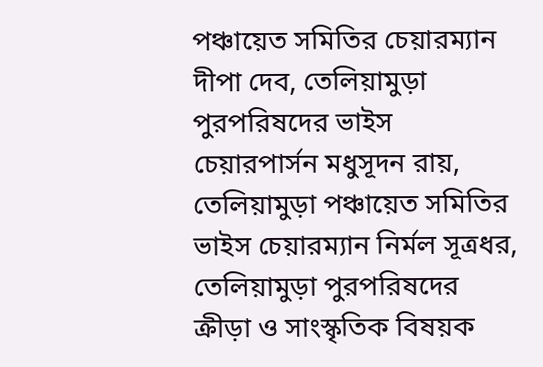পঞ্চায়েত সমিতির চেয়ারম্যান দীপা দেব, তেলিয়ামুড়া পুরপরিষদের ভাইস চেয়ারপার্সন মধুসূদন রায়, তেলিয়ামুড়া পঞ্চায়েত সমিতির ভাইস চেয়ারম্যান নির্মল সূত্রধর, তেলিয়ামুড়া পুরপরিষদের ক্রীড়া ও সাংস্কৃতিক বিষয়ক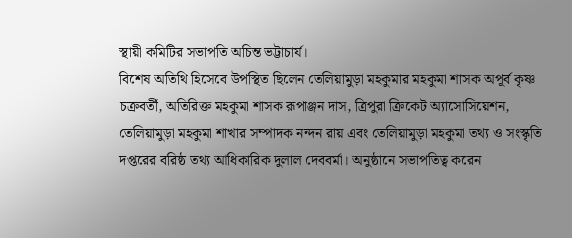স্থায়ী কমিটির সভাপতি অচিন্ত ভট্টাচার্য।
বিশেষ অতিথি হিসেবে উপস্থিত ছিলেন তেলিয়ামুড়া মহকুমার মহকুমা শাসক অপূর্ব কৃষ্ণ চক্রবর্তী, অতিরিক্ত মহকুমা শাসক রূপাঞ্জন দাস, ত্রিপুরা ক্রিকেট অ্যাসোসিয়েশন, তেলিয়ামুড়া মহকুমা শাখার সম্পাদক নন্দন রায় এবং তেলিয়ামুড়া মহকুমা তথ্য ও সংস্কৃতি দপ্তরের বরিষ্ঠ তথ্য আধিকারিক দুলাল দেববর্মা। অনুষ্ঠানে সভাপতিত্ব করেন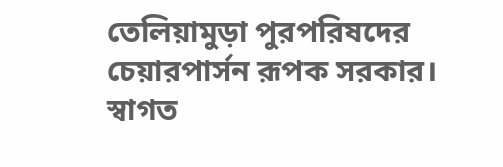তেলিয়ামুড়া পুরপরিষদের চেয়ারপার্সন রূপক সরকার।
স্বাগত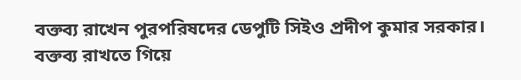বক্তব্য রাখেন পুরপরিষদের ডেপুটি সিইও প্রদীপ কুমার সরকার। বক্তব্য রাখতে গিয়ে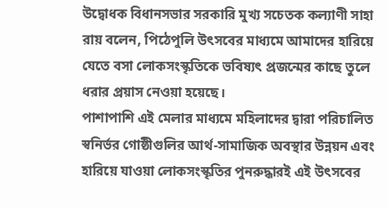উদ্বোধক বিধানসভার সরকারি মুখ্য সচেতক কল্যাণী সাহা রায় বলেন, পিঠেপুলি উৎসবের মাধ্যমে আমাদের হারিয়ে যেতে বসা লোকসংস্কৃতিকে ভবিষ্যৎ প্রজন্মের কাছে তুলে ধরার প্রয়াস নেওয়া হয়েছে।
পাশাপাশি এই মেলার মাধ্যমে মহিলাদের দ্বারা পরিচালিত স্বনির্ভর গোষ্ঠীগুলির আর্থ-সামাজিক অবস্থার উন্নয়ন এবং হারিয়ে যাওয়া লোকসংস্কৃতির পুনরুদ্ধারই এই উৎসবের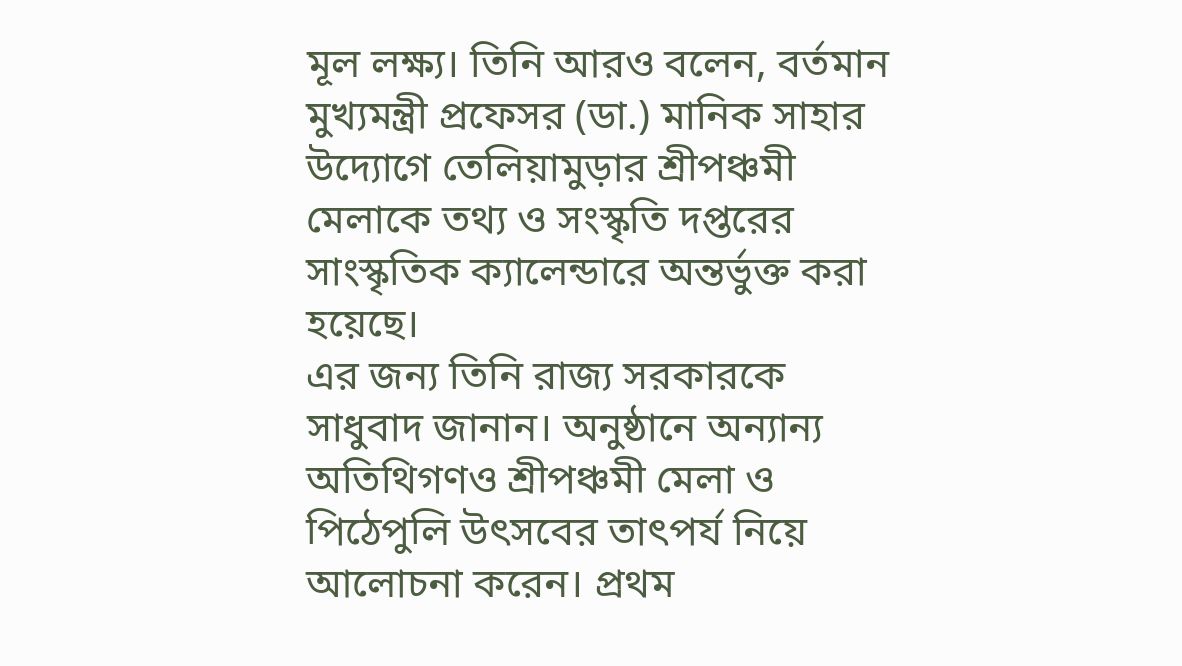মূল লক্ষ্য। তিনি আরও বলেন, বর্তমান মুখ্যমন্ত্রী প্রফেসর (ডা.) মানিক সাহার উদ্যোগে তেলিয়ামুড়ার শ্রীপঞ্চমী মেলাকে তথ্য ও সংস্কৃতি দপ্তরের সাংস্কৃতিক ক্যালেন্ডারে অন্তর্ভুক্ত করা হয়েছে।
এর জন্য তিনি রাজ্য সরকারকে সাধুবাদ জানান। অনুষ্ঠানে অন্যান্য অতিথিগণও শ্রীপঞ্চমী মেলা ও পিঠেপুলি উৎসবের তাৎপর্য নিয়ে আলোচনা করেন। প্রথম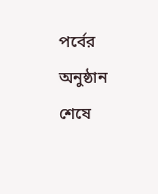পর্বের অনুষ্ঠান শেষে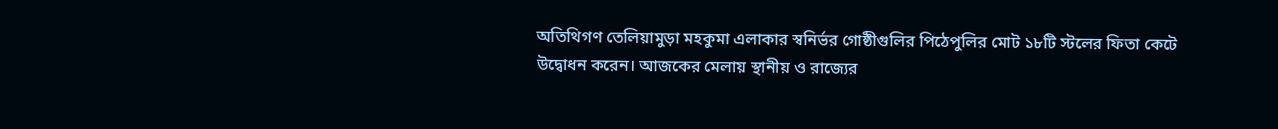অতিথিগণ তেলিয়ামুড়া মহকুমা এলাকার স্বনির্ভর গোষ্ঠীগুলির পিঠেপুলির মোট ১৮টি স্টলের ফিতা কেটে উদ্বোধন করেন। আজকের মেলায় স্থানীয় ও রাজ্যের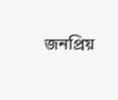জনপ্রিয়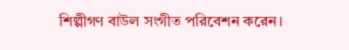শিল্পীগণ বাউল সংগীত পরিবেশন করেন।